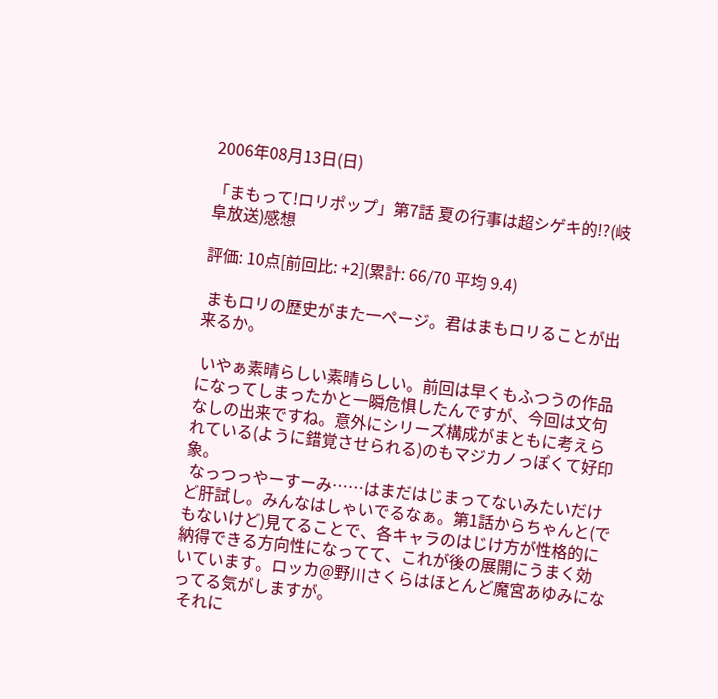2006年08月13日(日)

「まもって!ロリポップ」第7話 夏の行事は超シゲキ的!?(岐阜放送)感想

評価: 10点[前回比: +2](累計: 66/70 平均 9.4)

 まもロリの歴史がまた一ページ。君はまもロリることが出来るか。

 いやぁ素晴らしい素晴らしい。前回は早くもふつうの作品になってしまったかと一瞬危惧したんですが、今回は文句なしの出来ですね。意外にシリーズ構成がまともに考えられている(ように錯覚させられる)のもマジカノっぽくて好印象。
 なっつっやーすーみ……はまだはじまってないみたいだけど肝試し。みんなはしゃいでるなぁ。第1話からちゃんと(でもないけど)見てることで、各キャラのはじけ方が性格的に納得できる方向性になってて、これが後の展開にうまく効いています。ロッカ@野川さくらはほとんど魔宮あゆみになってる気がしますが。
 それに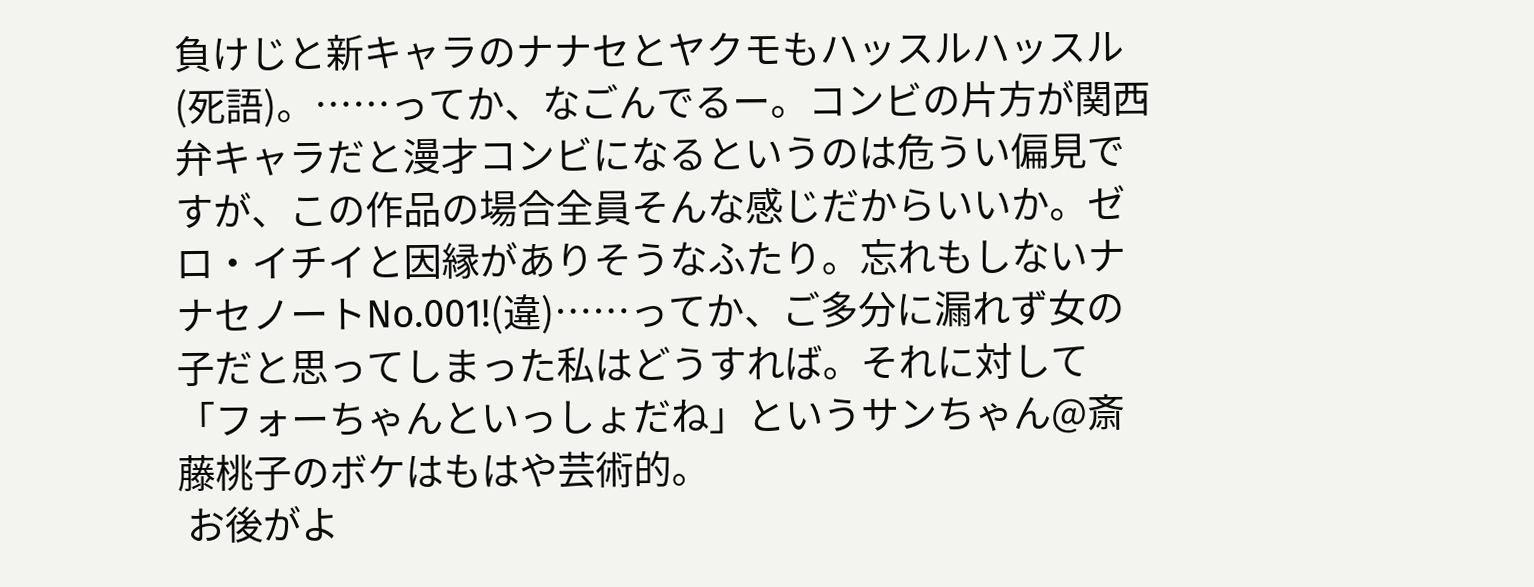負けじと新キャラのナナセとヤクモもハッスルハッスル(死語)。……ってか、なごんでるー。コンビの片方が関西弁キャラだと漫才コンビになるというのは危うい偏見ですが、この作品の場合全員そんな感じだからいいか。ゼロ・イチイと因縁がありそうなふたり。忘れもしないナナセノートNo.001!(違)……ってか、ご多分に漏れず女の子だと思ってしまった私はどうすれば。それに対して「フォーちゃんといっしょだね」というサンちゃん@斎藤桃子のボケはもはや芸術的。
 お後がよ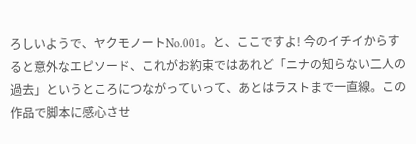ろしいようで、ヤクモノートNo.001。と、ここですよ! 今のイチイからすると意外なエピソード、これがお約束ではあれど「ニナの知らない二人の過去」というところにつながっていって、あとはラストまで一直線。この作品で脚本に感心させ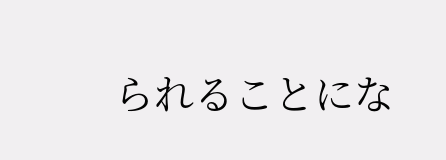られることにな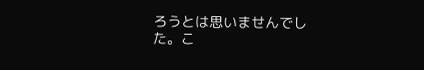ろうとは思いませんでした。こ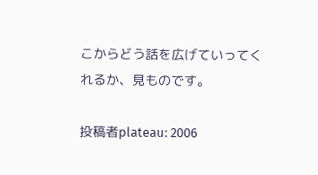こからどう話を広げていってくれるか、見ものです。

投稿者plateau: 2006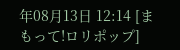年08月13日 12:14 [まもって!ロリポップ]